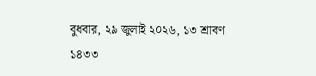বুধবার, ২৯ জুলাই ২০২৬, ১৩ শ্রাবণ ১৪৩৩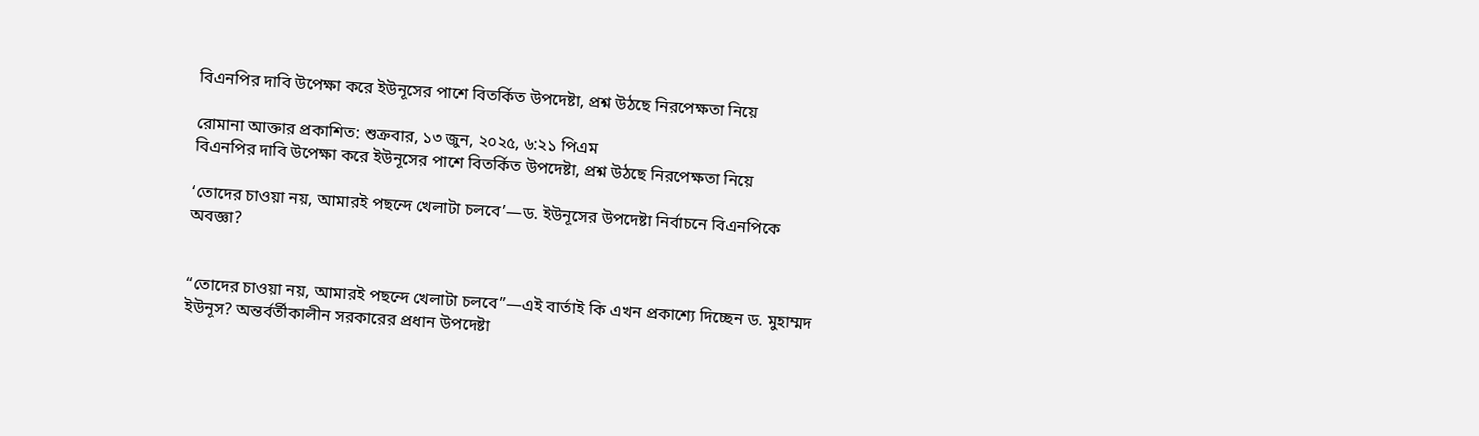বিএনপির দাবি উপেক্ষা করে ইউনূসের পাশে বিতর্কিত উপদেষ্টা, প্রশ্ন উঠছে নিরপেক্ষতা নিয়ে

রোমানা আক্তার প্রকাশিত: শুক্রবার, ১৩ জুন, ২০২৫, ৬:২১ পিএম
বিএনপির দাবি উপেক্ষা করে ইউনূসের পাশে বিতর্কিত উপদেষ্টা, প্রশ্ন উঠছে নিরপেক্ষতা নিয়ে

‘তোদের চাওয়া নয়, আমারই পছন্দে খেলাটা চলবে’—ড. ইউনূসের উপদেষ্টা নির্বাচনে বিএনপিকে অবজ্ঞা?


“তোদের চাওয়া নয়, আমারই পছন্দে খেলাটা চলবে”—এই বার্তাই কি এখন প্রকাশ্যে দিচ্ছেন ড. মুহাম্মদ ইউনূস? অন্তর্বর্তীকালীন সরকারের প্রধান উপদেষ্টা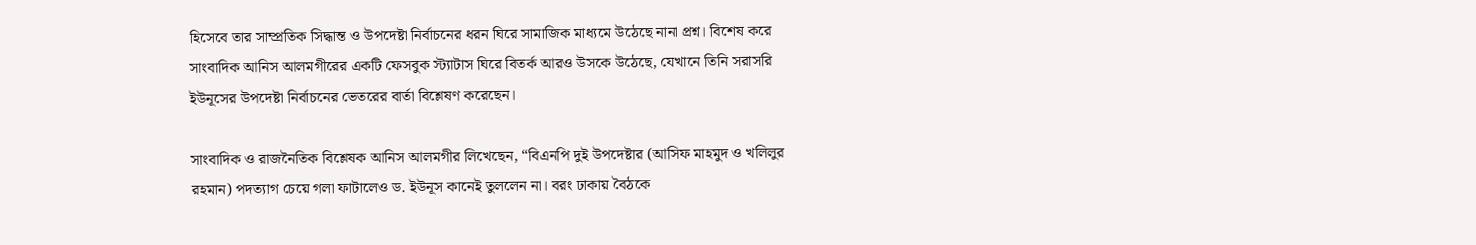হিসেবে তার সাম্প্রতিক সিদ্ধান্ত ও উপদেষ্টা নির্বাচনের ধরন ঘিরে সামাজিক মাধ্যমে উঠেছে নানা প্রশ্ন। বিশেষ করে সাংবাদিক আনিস আলমগীরের একটি ফেসবুক স্ট্যাটাস ঘিরে বিতর্ক আরও উসকে উঠেছে, যেখানে তিনি সরাসরি ইউনূসের উপদেষ্টা নির্বাচনের ভেতরের বার্তা বিশ্লেষণ করেছেন।

সাংবাদিক ও রাজনৈতিক বিশ্লেষক আনিস আলমগীর লিখেছেন, “বিএনপি দুই উপদেষ্টার (আসিফ মাহমুদ ও খলিলুর রহমান) পদত্যাগ চেয়ে গলা ফাটালেও ড. ইউনূস কানেই তুললেন না। বরং ঢাকায় বৈঠকে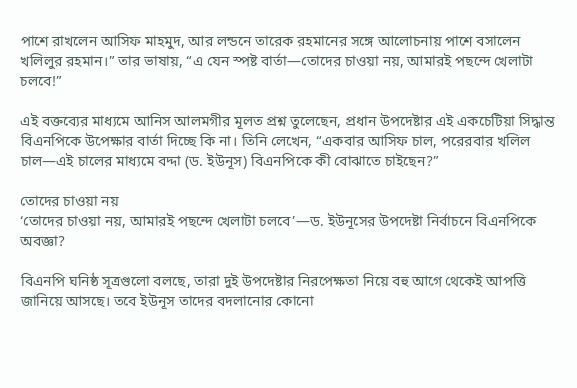পাশে রাখলেন আসিফ মাহমুদ, আর লন্ডনে তারেক রহমানের সঙ্গে আলোচনায় পাশে বসালেন খলিলুর রহমান।” তার ভাষায়, “এ যেন স্পষ্ট বার্তা—তোদের চাওয়া নয়, আমারই পছন্দে খেলাটা চলবে!”

এই বক্তব্যের মাধ্যমে আনিস আলমগীর মূলত প্রশ্ন তুলেছেন, প্রধান উপদেষ্টার এই একচেটিয়া সিদ্ধান্ত বিএনপিকে উপেক্ষার বার্তা দিচ্ছে কি না। তিনি লেখেন, “একবার আসিফ চাল, পরেরবার খলিল চাল—এই চালের মাধ্যমে বদ্দা (ড. ইউনূস) বিএনপিকে কী বোঝাতে চাইছেন?”

তোদের চাওয়া নয়
‘তোদের চাওয়া নয়, আমারই পছন্দে খেলাটা চলবে’—ড. ইউনূসের উপদেষ্টা নির্বাচনে বিএনপিকে অবজ্ঞা?

বিএনপি ঘনিষ্ঠ সূত্রগুলো বলছে, তারা দুই উপদেষ্টার নিরপেক্ষতা নিয়ে বহু আগে থেকেই আপত্তি জানিয়ে আসছে। তবে ইউনূস তাদের বদলানোর কোনো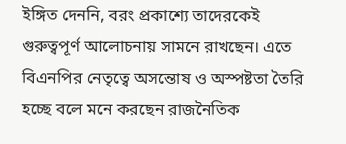ইঙ্গিত দেননি, বরং প্রকাশ্যে তাদেরকেই গুরুত্বপূর্ণ আলোচনায় সামনে রাখছেন। এতে বিএনপির নেতৃত্বে অসন্তোষ ও অস্পষ্টতা তৈরি হচ্ছে বলে মনে করছেন রাজনৈতিক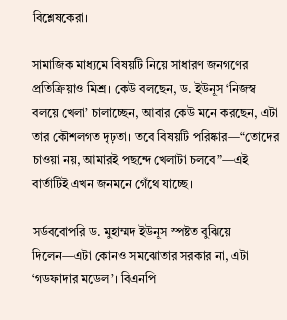বিশ্লেষকেরা।

সামাজিক মাধ্যমে বিষয়টি নিয়ে সাধারণ জনগণের প্রতিক্রিয়াও মিশ্র। কেউ বলছেন, ড. ইউনূস ‘নিজস্ব বলয়ে খেলা’ চালাচ্ছেন, আবার কেউ মনে করছেন, এটা তার কৌশলগত দৃঢ়তা। তবে বিষয়টি পরিষ্কার—“তোদের চাওয়া নয়, আমারই পছন্দে খেলাটা চলবে”—এই বার্তাটিই এখন জনমনে গেঁথে যাচ্ছে।

সর্ডববোপরি ড. মুহাম্মদ ইউনূস স্পষ্টত বুঝিয়ে দিলেন—এটা কোনও সমঝোতার সরকার না, এটা ‘গডফাদার মডেল’। বিএনপি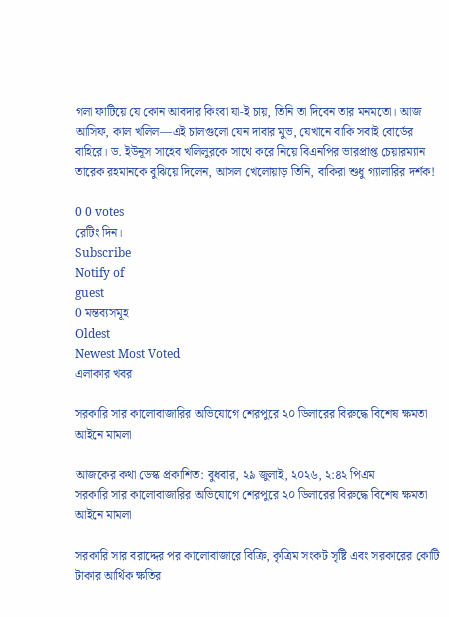গলা ফাটিয়ে যে কোন আবদার কিংবা যা-ই চায়, তিনি তা দিবেন তার মনমতো। আজ আসিফ, কাল খলিল—এই চালগুলো যেন দাবার মুভ, যেখানে বাকি সবাই বোর্ডের বাহিরে। ড. ইউনূস সাহেব খলিলুরকে সাথে করে নিয়ে বিএনপির ভারপ্রাপ্ত চেয়ারম্যান তারেক রহমানকে বুঝিয়ে দিলেন, আসল খেলোয়াড় তিনি, বাকিরা শুধু গ্যালারির দর্শক!

0 0 votes
রেটিং দিন।
Subscribe
Notify of
guest
0 মন্তব্যসমূহ
Oldest
Newest Most Voted
এলাকার খবর

সরকারি সার কালোবাজারির অভিযোগে শেরপুরে ২০ ডিলারের বিরুদ্ধে বিশেষ ক্ষমতা আইনে মামলা

আজকের কথা ডেস্ক প্রকাশিত: বুধবার, ২৯ জুলাই, ২০২৬, ২:৪২ পিএম
সরকারি সার কালোবাজারির অভিযোগে শেরপুরে ২০ ডিলারের বিরুদ্ধে বিশেষ ক্ষমতা আইনে মামলা

সরকারি সার বরাদ্দের পর কালোবাজারে বিক্রি, কৃত্রিম সংকট সৃষ্টি এবং সরকারের কোটি টাকার আর্থিক ক্ষতির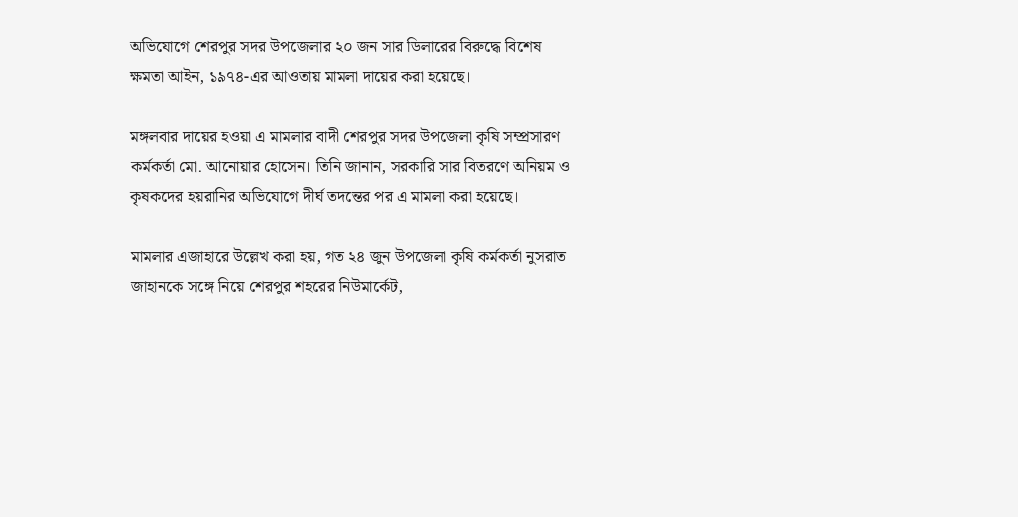অভিযোগে শেরপুর সদর উপজেলার ২০ জন সার ডিলারের বিরুদ্ধে বিশেষ ক্ষমতা আইন, ১৯৭৪-এর আওতায় মামলা দায়ের করা হয়েছে।

মঙ্গলবার দায়ের হওয়া এ মামলার বাদী শেরপুর সদর উপজেলা কৃষি সম্প্রসারণ কর্মকর্তা মো. আনোয়ার হোসেন। তিনি জানান, সরকারি সার বিতরণে অনিয়ম ও কৃষকদের হয়রানির অভিযোগে দীর্ঘ তদন্তের পর এ মামলা করা হয়েছে।

মামলার এজাহারে উল্লেখ করা হয়, গত ২৪ জুন উপজেলা কৃষি কর্মকর্তা নুসরাত জাহানকে সঙ্গে নিয়ে শেরপুর শহরের নিউমার্কেট,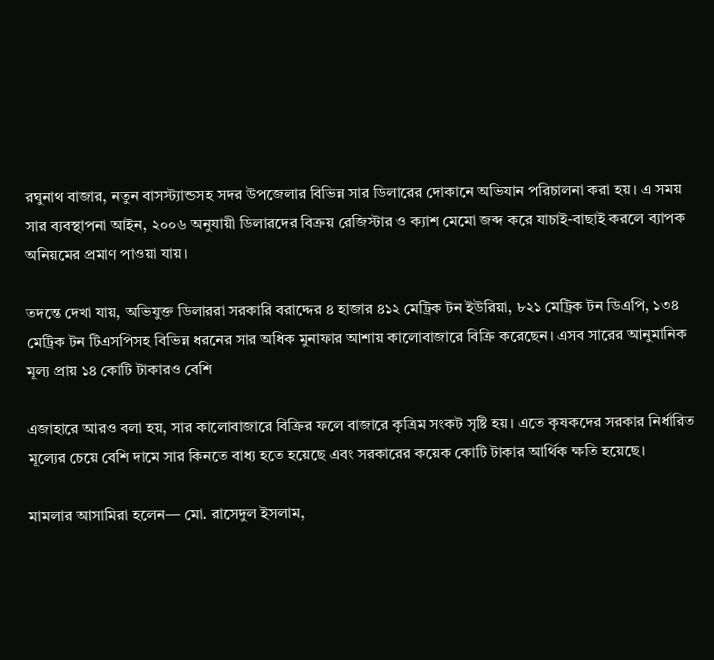রঘুনাথ বাজার, নতুন বাসস্ট্যান্ডসহ সদর উপজেলার বিভিন্ন সার ডিলারের দোকানে অভিযান পরিচালনা করা হয়। এ সময় সার ব্যবস্থাপনা আইন, ২০০৬ অনুযায়ী ডিলারদের বিক্রয় রেজিস্টার ও ক্যাশ মেমো জব্দ করে যাচাই-বাছাই করলে ব্যাপক অনিয়মের প্রমাণ পাওয়া যায়।

তদন্তে দেখা যায়, অভিযুক্ত ডিলাররা সরকারি বরাদ্দের ৪ হাজার ৪১২ মেট্রিক টন ইউরিয়া, ৮২১ মেট্রিক টন ডিএপি, ১৩৪ মেট্রিক টন টিএসপিসহ বিভিন্ন ধরনের সার অধিক মুনাফার আশায় কালোবাজারে বিক্রি করেছেন। এসব সারের আনুমানিক মূল্য প্রায় ১৪ কোটি টাকারও বেশি

এজাহারে আরও বলা হয়, সার কালোবাজারে বিক্রির ফলে বাজারে কৃত্রিম সংকট সৃষ্টি হয়। এতে কৃষকদের সরকার নির্ধারিত মূল্যের চেয়ে বেশি দামে সার কিনতে বাধ্য হতে হয়েছে এবং সরকারের কয়েক কোটি টাকার আর্থিক ক্ষতি হয়েছে।

মামলার আসামিরা হলেন— মো. রাসেদুল ইসলাম,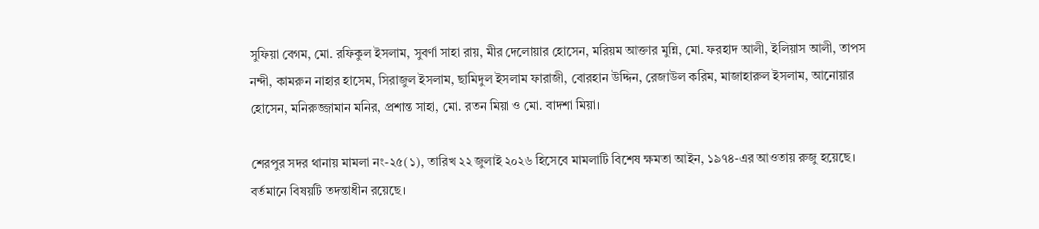সুফিয়া বেগম, মো. রফিকুল ইসলাম, সুবর্ণা সাহা রায়, মীর দেলোয়ার হোসেন, মরিয়ম আক্তার মুন্নি, মো. ফরহাদ আলী, ইলিয়াস আলী, তাপস নন্দী, কামরুন নাহার হাসেম, সিরাজুল ইসলাম, ছামিদুল ইসলাম ফারাজী, বোরহান উদ্দিন, রেজাউল করিম, মাজাহারুল ইসলাম, আনোয়ার হোসেন, মনিরুজ্জামান মনির, প্রশান্ত সাহা, মো. রতন মিয়া ও মো. বাদশা মিয়া।

শেরপুর সদর থানায় মামলা নং-২৫(১), তারিখ ২২ জুলাই ২০২৬ হিসেবে মামলাটি বিশেষ ক্ষমতা আইন, ১৯৭৪-এর আওতায় রুজু হয়েছে। বর্তমানে বিষয়টি তদন্তাধীন রয়েছে।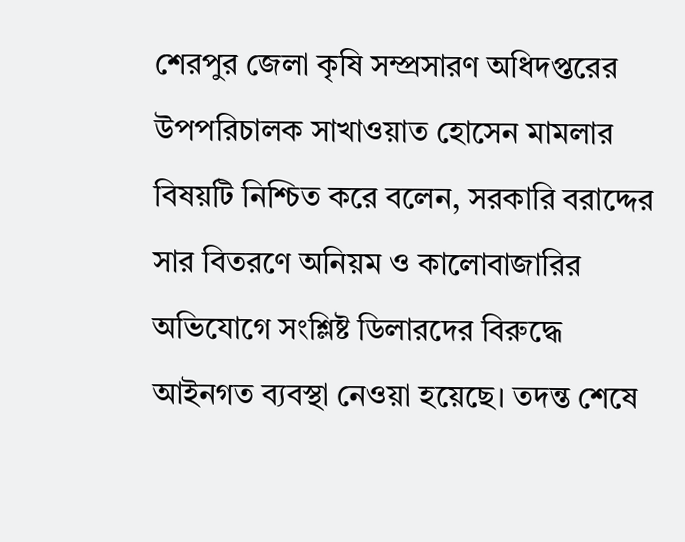শেরপুর জেলা কৃষি সম্প্রসারণ অধিদপ্তরের উপপরিচালক সাখাওয়াত হোসেন মামলার বিষয়টি নিশ্চিত করে বলেন, সরকারি বরাদ্দের সার বিতরণে অনিয়ম ও কালোবাজারির অভিযোগে সংশ্লিষ্ট ডিলারদের বিরুদ্ধে আইনগত ব্যবস্থা নেওয়া হয়েছে। তদন্ত শেষে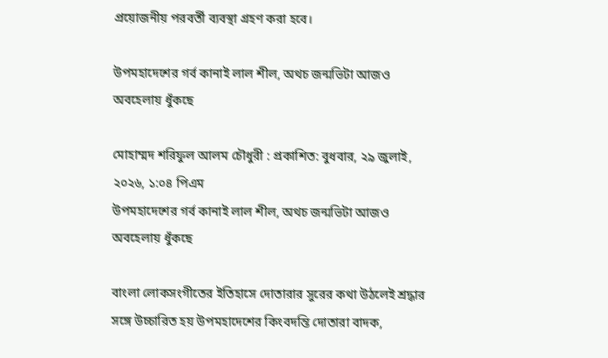প্রয়োজনীয় পরবর্তী ব্যবস্থা গ্রহণ করা হবে।

উপমহাদেশের গর্ব কানাই লাল শীল, অথচ জন্মভিটা আজও অবহেলায় ধুঁকছে

মোহাম্মদ শরিফুল আলম চৌধুরী : প্রকাশিত: বুধবার, ২৯ জুলাই, ২০২৬, ১:০৪ পিএম
উপমহাদেশের গর্ব কানাই লাল শীল, অথচ জন্মভিটা আজও অবহেলায় ধুঁকছে

বাংলা লোকসংগীতের ইতিহাসে দোতারার সুরের কথা উঠলেই শ্রদ্ধার সঙ্গে উচ্চারিত হয় উপমহাদেশের কিংবদন্তি দোতারা বাদক,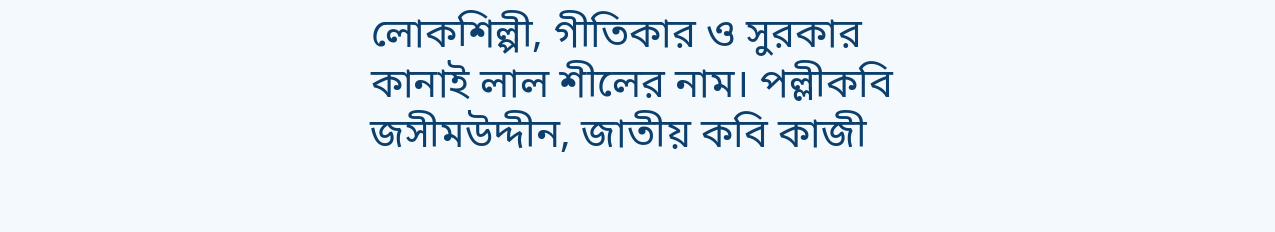লোকশিল্পী, গীতিকার ও সুরকার কানাই লাল শীলের নাম। পল্লীকবি জসীমউদ্দীন, জাতীয় কবি কাজী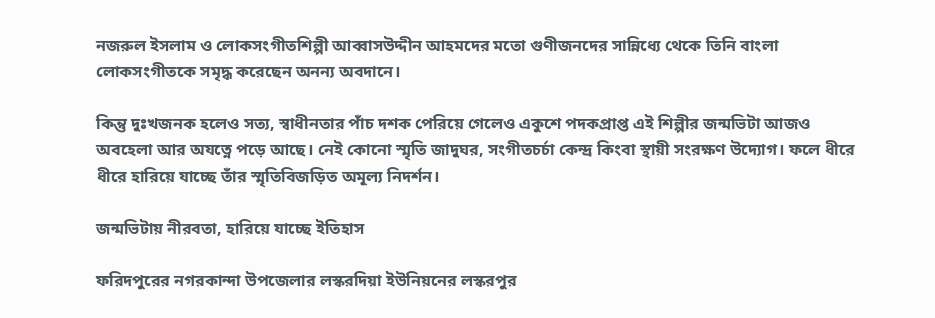নজরুল ইসলাম ও লোকসংগীতশিল্পী আব্বাসউদ্দীন আহমদের মতো গুণীজনদের সান্নিধ্যে থেকে তিনি বাংলা লোকসংগীতকে সমৃদ্ধ করেছেন অনন্য অবদানে।

কিন্তু দুঃখজনক হলেও সত্য, স্বাধীনতার পাঁচ দশক পেরিয়ে গেলেও একুশে পদকপ্রাপ্ত এই শিল্পীর জন্মভিটা আজও অবহেলা আর অযত্নে পড়ে আছে। নেই কোনো স্মৃতি জাদুঘর, সংগীতচর্চা কেন্দ্র কিংবা স্থায়ী সংরক্ষণ উদ্যোগ। ফলে ধীরে ধীরে হারিয়ে যাচ্ছে তাঁর স্মৃতিবিজড়িত অমূল্য নিদর্শন।

জন্মভিটায় নীরবতা, হারিয়ে যাচ্ছে ইতিহাস

ফরিদপুরের নগরকান্দা উপজেলার লস্করদিয়া ইউনিয়নের লস্করপুর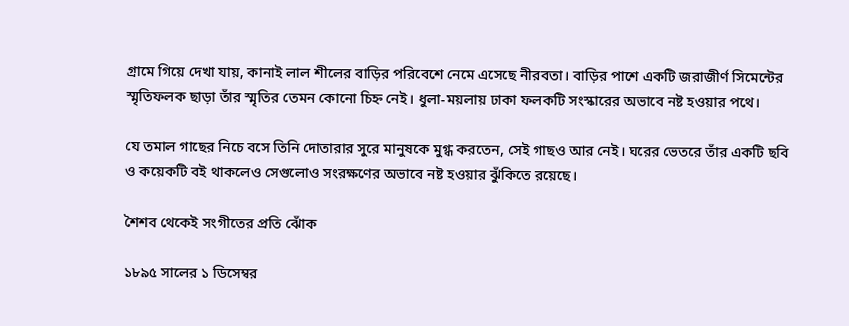গ্রামে গিয়ে দেখা যায়, কানাই লাল শীলের বাড়ির পরিবেশে নেমে এসেছে নীরবতা। বাড়ির পাশে একটি জরাজীর্ণ সিমেন্টের স্মৃতিফলক ছাড়া তাঁর স্মৃতির তেমন কোনো চিহ্ন নেই। ধুলা-ময়লায় ঢাকা ফলকটি সংস্কারের অভাবে নষ্ট হওয়ার পথে।

যে তমাল গাছের নিচে বসে তিনি দোতারার সুরে মানুষকে মুগ্ধ করতেন, সেই গাছও আর নেই। ঘরের ভেতরে তাঁর একটি ছবি ও কয়েকটি বই থাকলেও সেগুলোও সংরক্ষণের অভাবে নষ্ট হওয়ার ঝুঁকিতে রয়েছে।

শৈশব থেকেই সংগীতের প্রতি ঝোঁক

১৮৯৫ সালের ১ ডিসেম্বর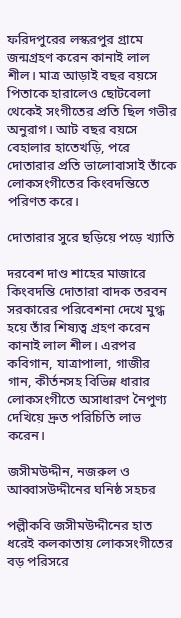ফরিদপুরের লস্করপুর গ্রামে জন্মগ্রহণ করেন কানাই লাল শীল। মাত্র আড়াই বছর বয়সে পিতাকে হারালেও ছোটবেলা থেকেই সংগীতের প্রতি ছিল গভীর অনুরাগ। আট বছর বয়সে বেহালার হাতেখড়ি, পরে দোতারার প্রতি ভালোবাসাই তাঁকে লোকসংগীতের কিংবদন্তিতে পরিণত করে।

দোতারার সুরে ছড়িয়ে পড়ে খ্যাতি

দরবেশ দাণ্ড শাহের মাজারে কিংবদন্তি দোতারা বাদক তরবন সরকারের পরিবেশনা দেখে মুগ্ধ হয়ে তাঁর শিষ্যত্ব গ্রহণ করেন কানাই লাল শীল। এরপর কবিগান, যাত্রাপালা, গাজীর গান, কীর্তনসহ বিভিন্ন ধারার লোকসংগীতে অসাধারণ নৈপুণ্য দেখিয়ে দ্রুত পরিচিতি লাভ করেন।

জসীমউদ্দীন, নজরুল ও আব্বাসউদ্দীনের ঘনিষ্ঠ সহচর

পল্লীকবি জসীমউদ্দীনের হাত ধরেই কলকাতায় লোকসংগীতের বড় পরিসরে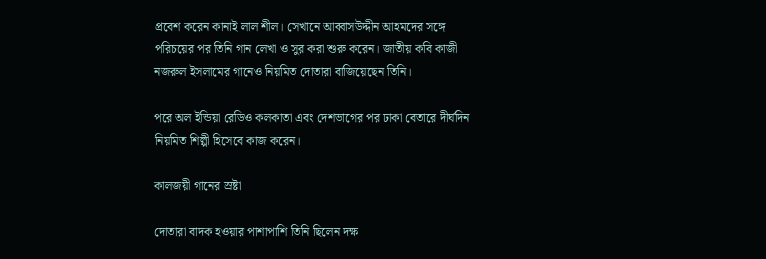প্রবেশ করেন কানাই লাল শীল। সেখানে আব্বাসউদ্দীন আহমদের সঙ্গে পরিচয়ের পর তিনি গান লেখা ও সুর করা শুরু করেন। জাতীয় কবি কাজী নজরুল ইসলামের গানেও নিয়মিত দোতারা বাজিয়েছেন তিনি।

পরে অল ইন্ডিয়া রেডিও কলকাতা এবং দেশভাগের পর ঢাকা বেতারে দীর্ঘদিন নিয়মিত শিল্পী হিসেবে কাজ করেন।

কালজয়ী গানের স্রষ্টা

দোতারা বাদক হওয়ার পাশাপাশি তিনি ছিলেন দক্ষ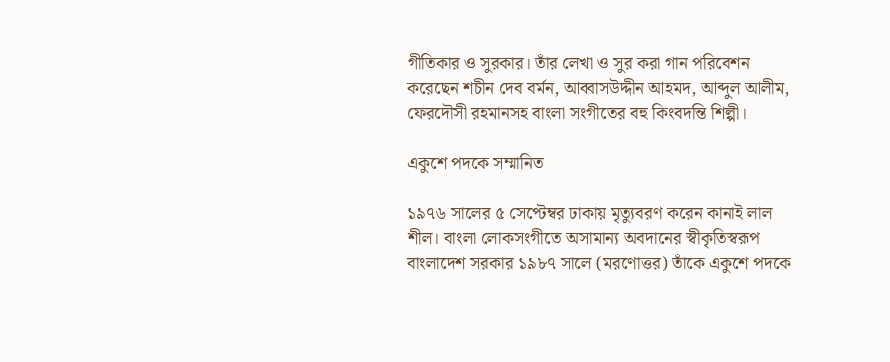গীতিকার ও সুরকার। তাঁর লেখা ও সুর করা গান পরিবেশন করেছেন শচীন দেব বর্মন, আব্বাসউদ্দীন আহমদ, আব্দুল আলীম, ফেরদৌসী রহমানসহ বাংলা সংগীতের বহু কিংবদন্তি শিল্পী।

একুশে পদকে সম্মানিত

১৯৭৬ সালের ৫ সেপ্টেম্বর ঢাকায় মৃত্যুবরণ করেন কানাই লাল শীল। বাংলা লোকসংগীতে অসামান্য অবদানের স্বীকৃতিস্বরূপ বাংলাদেশ সরকার ১৯৮৭ সালে (মরণোত্তর) তাঁকে একুশে পদকে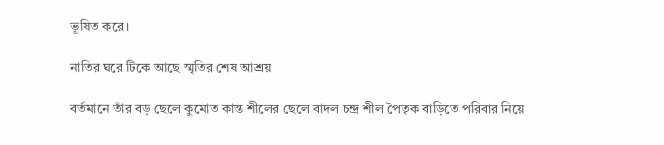ভূষিত করে।

নাতির ঘরে টিকে আছে স্মৃতির শেষ আশ্রয়

বর্তমানে তাঁর বড় ছেলে কুমোত কান্ত শীলের ছেলে বাদল চন্দ্র শীল পৈতৃক বাড়িতে পরিবার নিয়ে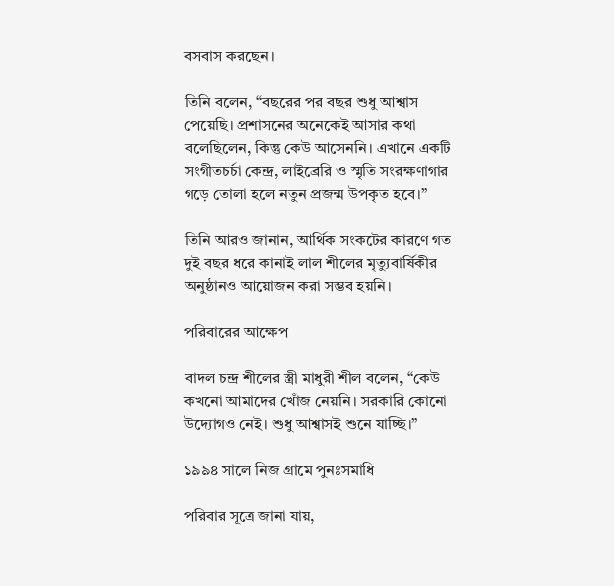বসবাস করছেন।

তিনি বলেন, “বছরের পর বছর শুধু আশ্বাস পেয়েছি। প্রশাসনের অনেকেই আসার কথা বলেছিলেন, কিন্তু কেউ আসেননি। এখানে একটি সংগীতচর্চা কেন্দ্র, লাইব্রেরি ও স্মৃতি সংরক্ষণাগার গড়ে তোলা হলে নতুন প্রজন্ম উপকৃত হবে।”

তিনি আরও জানান, আর্থিক সংকটের কারণে গত দুই বছর ধরে কানাই লাল শীলের মৃত্যুবার্ষিকীর অনুষ্ঠানও আয়োজন করা সম্ভব হয়নি।

পরিবারের আক্ষেপ

বাদল চন্দ্র শীলের স্ত্রী মাধুরী শীল বলেন, “কেউ কখনো আমাদের খোঁজ নেয়নি। সরকারি কোনো উদ্যোগও নেই। শুধু আশ্বাসই শুনে যাচ্ছি।”

১৯৯৪ সালে নিজ গ্রামে পুনঃসমাধি

পরিবার সূত্রে জানা যায়,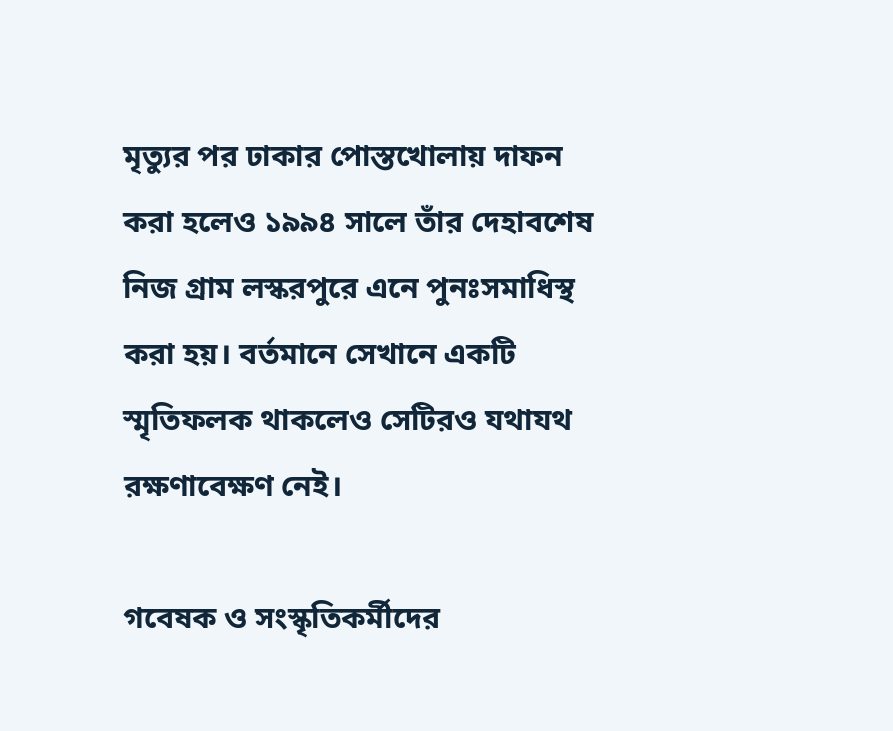মৃত্যুর পর ঢাকার পোস্তখোলায় দাফন করা হলেও ১৯৯৪ সালে তাঁর দেহাবশেষ নিজ গ্রাম লস্করপুরে এনে পুনঃসমাধিস্থ করা হয়। বর্তমানে সেখানে একটি স্মৃতিফলক থাকলেও সেটিরও যথাযথ রক্ষণাবেক্ষণ নেই।

গবেষক ও সংস্কৃতিকর্মীদের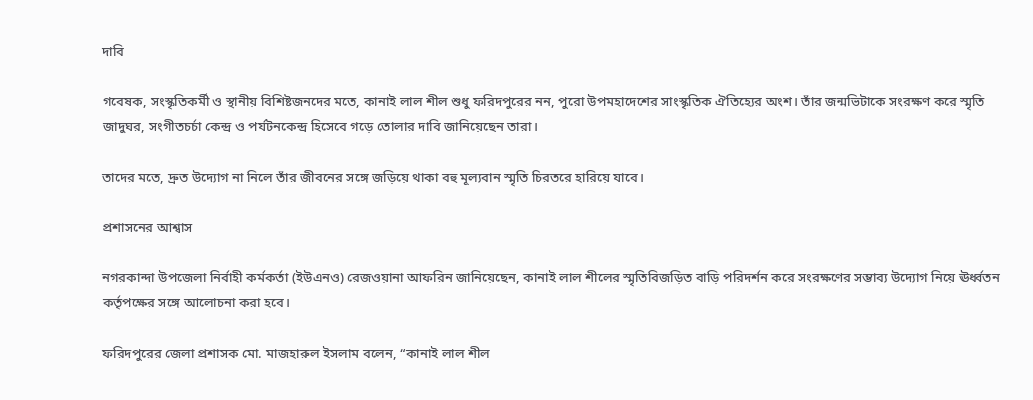দাবি

গবেষক, সংস্কৃতিকর্মী ও স্থানীয় বিশিষ্টজনদের মতে, কানাই লাল শীল শুধু ফরিদপুরের নন, পুরো উপমহাদেশের সাংস্কৃতিক ঐতিহ্যের অংশ। তাঁর জন্মভিটাকে সংরক্ষণ করে স্মৃতি জাদুঘর, সংগীতচর্চা কেন্দ্র ও পর্যটনকেন্দ্র হিসেবে গড়ে তোলার দাবি জানিয়েছেন তারা।

তাদের মতে, দ্রুত উদ্যোগ না নিলে তাঁর জীবনের সঙ্গে জড়িয়ে থাকা বহু মূল্যবান স্মৃতি চিরতরে হারিয়ে যাবে।

প্রশাসনের আশ্বাস

নগরকান্দা উপজেলা নির্বাহী কর্মকর্তা (ইউএনও) রেজওয়ানা আফরিন জানিয়েছেন, কানাই লাল শীলের স্মৃতিবিজড়িত বাড়ি পরিদর্শন করে সংরক্ষণের সম্ভাব্য উদ্যোগ নিয়ে ঊর্ধ্বতন কর্তৃপক্ষের সঙ্গে আলোচনা করা হবে।

ফরিদপুরের জেলা প্রশাসক মো. মাজহারুল ইসলাম বলেন, “কানাই লাল শীল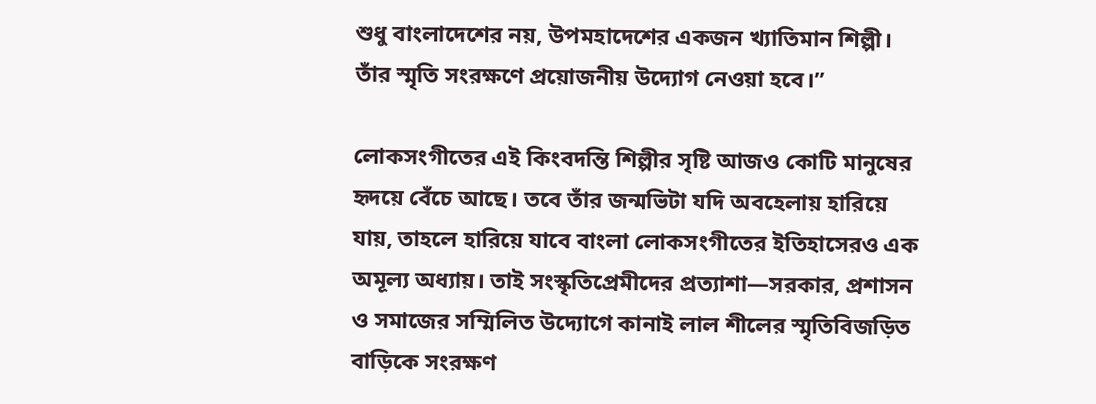শুধু বাংলাদেশের নয়, উপমহাদেশের একজন খ্যাতিমান শিল্পী। তাঁর স্মৃতি সংরক্ষণে প্রয়োজনীয় উদ্যোগ নেওয়া হবে।”

লোকসংগীতের এই কিংবদন্তি শিল্পীর সৃষ্টি আজও কোটি মানুষের হৃদয়ে বেঁচে আছে। তবে তাঁর জন্মভিটা যদি অবহেলায় হারিয়ে যায়, তাহলে হারিয়ে যাবে বাংলা লোকসংগীতের ইতিহাসেরও এক অমূল্য অধ্যায়। তাই সংস্কৃতিপ্রেমীদের প্রত্যাশা—সরকার, প্রশাসন ও সমাজের সম্মিলিত উদ্যোগে কানাই লাল শীলের স্মৃতিবিজড়িত বাড়িকে সংরক্ষণ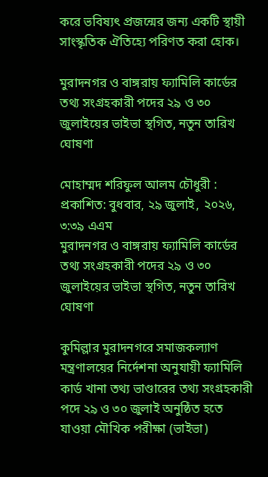করে ভবিষ্যৎ প্রজন্মের জন্য একটি স্থায়ী সাংস্কৃতিক ঐতিহ্যে পরিণত করা হোক।

মুরাদনগর ও বাঙ্গরায় ফ্যামিলি কার্ডের তথ্য সংগ্রহকারী পদের ২৯ ও ৩০ জুলাইয়ের ভাইভা স্থগিত, নতুন তারিখ ঘোষণা

মোহাম্মদ শরিফুল আলম চৌধুরী : প্রকাশিত: বুধবার, ২৯ জুলাই, ২০২৬, ৩:৩৯ এএম
মুরাদনগর ও বাঙ্গরায় ফ্যামিলি কার্ডের তথ্য সংগ্রহকারী পদের ২৯ ও ৩০ জুলাইয়ের ভাইভা স্থগিত, নতুন তারিখ ঘোষণা

কুমিল্লার মুরাদনগরে সমাজকল্যাণ মন্ত্রণালয়ের নির্দেশনা অনুযায়ী ফ্যামিলি কার্ড খানা তথ্য ভাণ্ডারের তথ্য সংগ্রহকারী পদে ২৯ ও ৩০ জুলাই অনুষ্ঠিত হতে যাওয়া মৌখিক পরীক্ষা (ভাইভা)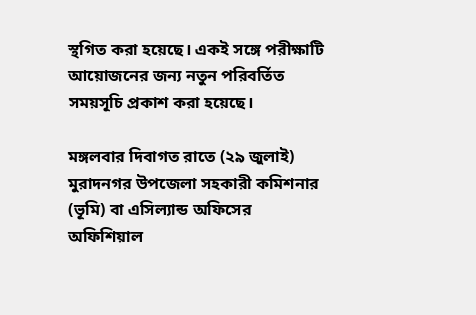স্থগিত করা হয়েছে। একই সঙ্গে পরীক্ষাটি আয়োজনের জন্য নতুন পরিবর্তিত সময়সূচি প্রকাশ করা হয়েছে।

মঙ্গলবার দিবাগত রাতে (২৯ জুলাই) মুরাদনগর উপজেলা সহকারী কমিশনার (ভূমি) বা এসিল্যান্ড অফিসের অফিশিয়াল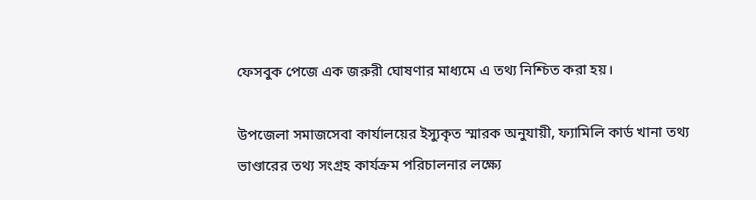ফেসবুক পেজে এক জরুরী ঘোষণার মাধ্যমে এ তথ্য নিশ্চিত করা হয়।

উপজেলা সমাজসেবা কার্যালয়ের ইস্যুকৃত স্মারক অনুযায়ী, ফ্যামিলি কার্ড খানা তথ্য ভাণ্ডারের তথ্য সংগ্রহ কার্যক্রম পরিচালনার লক্ষ্যে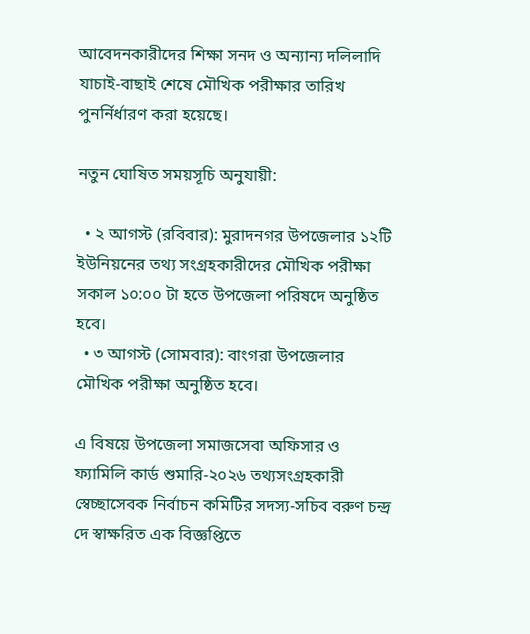আবেদনকারীদের শিক্ষা সনদ ও অন্যান্য দলিলাদি যাচাই-বাছাই শেষে মৌখিক পরীক্ষার তারিখ পুনর্নির্ধারণ করা হয়েছে।

নতুন ঘোষিত সময়সূচি অনুযায়ী:

  • ২ আগস্ট (রবিবার): মুরাদনগর উপজেলার ১২টি ইউনিয়নের তথ্য সংগ্রহকারীদের মৌখিক পরীক্ষা সকাল ১০:০০ টা হতে উপজেলা পরিষদে অনুষ্ঠিত হবে।
  • ৩ আগস্ট (সোমবার): বাংগরা উপজেলার মৌখিক পরীক্ষা অনুষ্ঠিত হবে।

এ বিষয়ে উপজেলা সমাজসেবা অফিসার ও ফ্যামিলি কার্ড শুমারি-২০২৬ তথ্যসংগ্রহকারী স্বেচ্ছাসেবক নির্বাচন কমিটির সদস্য-সচিব বরুণ চন্দ্র দে স্বাক্ষরিত এক বিজ্ঞপ্তিতে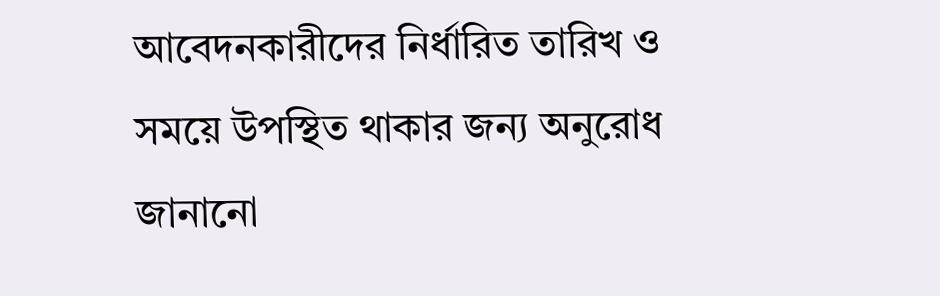আবেদনকারীদের নির্ধারিত তারিখ ও সময়ে উপস্থিত থাকার জন্য অনুরোধ জানানো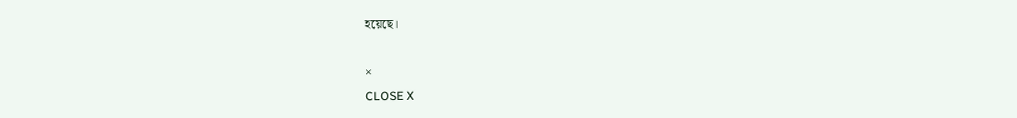হয়েছে।

×
CLOSE X